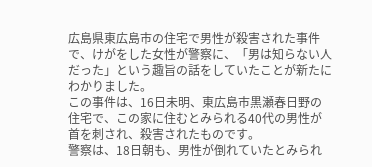広島県東広島市の住宅で男性が殺害された事件で、けがをした女性が警察に、「男は知らない人だった」という趣旨の話をしていたことが新たにわかりました。
この事件は、16日未明、東広島市黒瀬春日野の住宅で、この家に住むとみられる40代の男性が首を刺され、殺害されたものです。
警察は、18日朝も、男性が倒れていたとみられ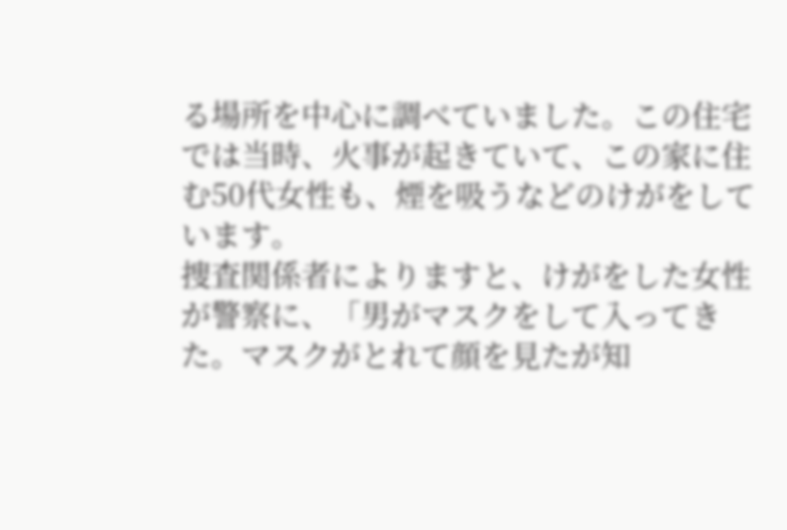る場所を中心に調べていました。この住宅では当時、火事が起きていて、この家に住む50代女性も、煙を吸うなどのけがをしています。
捜査関係者によりますと、けがをした女性が警察に、「男がマスクをして入ってきた。マスクがとれて顔を見たが知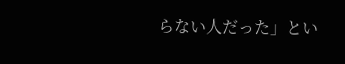らない人だった」とい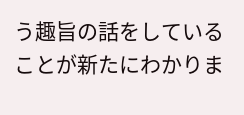う趣旨の話をしていることが新たにわかりま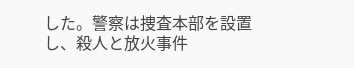した。警察は捜査本部を設置し、殺人と放火事件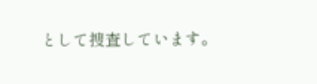として捜査しています。